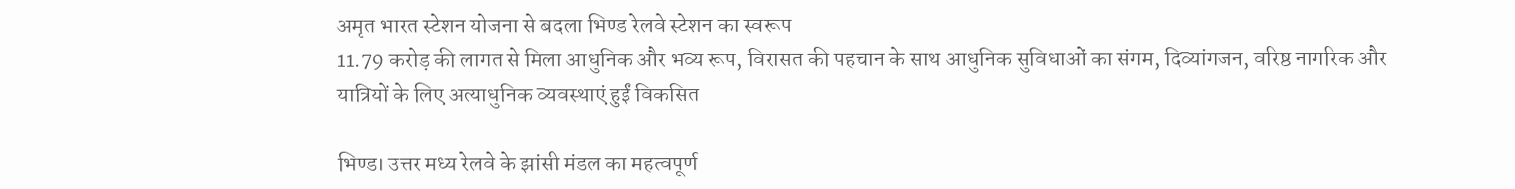अमृत भारत स्टेशन योजना से बदला भिण्ड रेलवे स्टेशन का स्वरूप
11.79 करोड़ की लागत से मिला आधुनिक और भव्य रूप, विरासत की पहचान के साथ आधुनिक सुविधाओं का संगम, दिव्यांगजन, वरिष्ठ नागरिक और यात्रियों के लिए अत्याधुनिक व्यवस्थाएं हुईं विकसित

भिण्ड। उत्तर मध्य रेलवे के झांसी मंडल का महत्वपूर्ण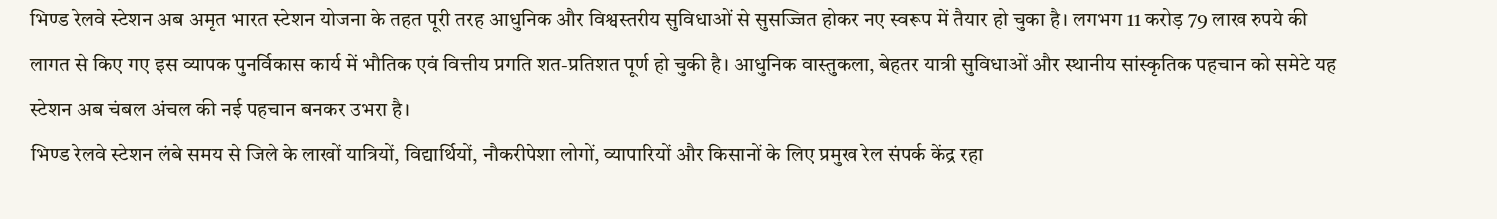भिण्ड रेलवे स्टेशन अब अमृत भारत स्टेशन योजना के तहत पूरी तरह आधुनिक और विश्वस्तरीय सुविधाओं से सुसज्जित होकर नए स्वरूप में तैयार हो चुका है। लगभग 11 करोड़ 79 लाख रुपये की लागत से किए गए इस व्यापक पुनर्विकास कार्य में भौतिक एवं वित्तीय प्रगति शत-प्रतिशत पूर्ण हो चुकी है। आधुनिक वास्तुकला, बेहतर यात्री सुविधाओं और स्थानीय सांस्कृतिक पहचान को समेटे यह स्टेशन अब चंबल अंचल की नई पहचान बनकर उभरा है।
भिण्ड रेलवे स्टेशन लंबे समय से जिले के लाखों यात्रियों, विद्यार्थियों, नौकरीपेशा लोगों, व्यापारियों और किसानों के लिए प्रमुख रेल संपर्क केंद्र रहा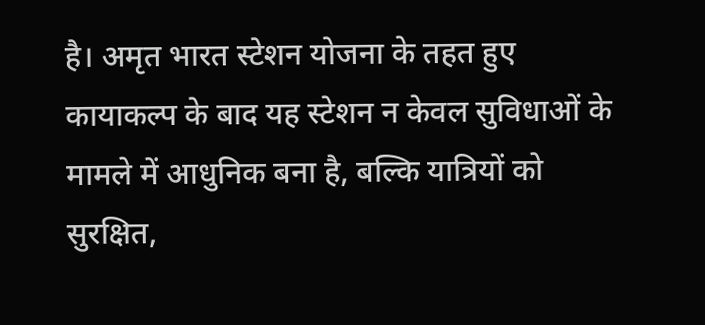है। अमृत भारत स्टेशन योजना के तहत हुए कायाकल्प के बाद यह स्टेशन न केवल सुविधाओं के मामले में आधुनिक बना है, बल्कि यात्रियों को सुरक्षित,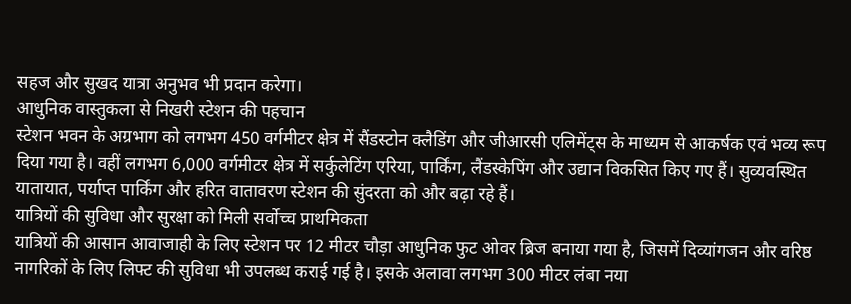सहज और सुखद यात्रा अनुभव भी प्रदान करेगा।
आधुनिक वास्तुकला से निखरी स्टेशन की पहचान
स्टेशन भवन के अग्रभाग को लगभग 450 वर्गमीटर क्षेत्र में सैंडस्टोन क्लैडिंग और जीआरसी एलिमेंट्स के माध्यम से आकर्षक एवं भव्य रूप दिया गया है। वहीं लगभग 6,000 वर्गमीटर क्षेत्र में सर्कुलेटिंग एरिया, पार्किंग, लैंडस्केपिंग और उद्यान विकसित किए गए हैं। सुव्यवस्थित यातायात, पर्याप्त पार्किंग और हरित वातावरण स्टेशन की सुंदरता को और बढ़ा रहे हैं।
यात्रियों की सुविधा और सुरक्षा को मिली सर्वोच्च प्राथमिकता
यात्रियों की आसान आवाजाही के लिए स्टेशन पर 12 मीटर चौड़ा आधुनिक फुट ओवर ब्रिज बनाया गया है, जिसमें दिव्यांगजन और वरिष्ठ नागरिकों के लिए लिफ्ट की सुविधा भी उपलब्ध कराई गई है। इसके अलावा लगभग 300 मीटर लंबा नया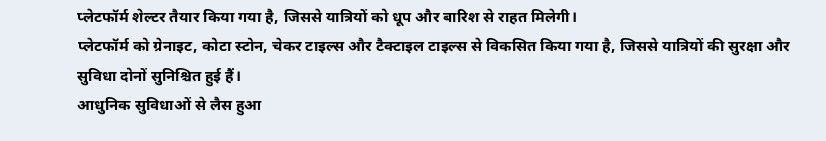प्लेटफॉर्म शेल्टर तैयार किया गया है, जिससे यात्रियों को धूप और बारिश से राहत मिलेगी।
प्लेटफॉर्म को ग्रेनाइट, कोटा स्टोन, चेकर टाइल्स और टैक्टाइल टाइल्स से विकसित किया गया है, जिससे यात्रियों की सुरक्षा और सुविधा दोनों सुनिश्चित हुई हैं।
आधुनिक सुविधाओं से लैस हुआ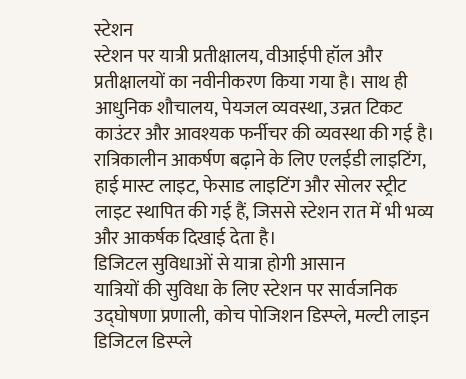स्टेशन
स्टेशन पर यात्री प्रतीक्षालय, वीआईपी हॉल और प्रतीक्षालयों का नवीनीकरण किया गया है। साथ ही आधुनिक शौचालय, पेयजल व्यवस्था, उन्नत टिकट काउंटर और आवश्यक फर्नीचर की व्यवस्था की गई है।
रात्रिकालीन आकर्षण बढ़ाने के लिए एलईडी लाइटिंग, हाई मास्ट लाइट, फेसाड लाइटिंग और सोलर स्ट्रीट लाइट स्थापित की गई हैं, जिससे स्टेशन रात में भी भव्य और आकर्षक दिखाई देता है।
डिजिटल सुविधाओं से यात्रा होगी आसान
यात्रियों की सुविधा के लिए स्टेशन पर सार्वजनिक उद्घोषणा प्रणाली, कोच पोजिशन डिस्प्ले, मल्टी लाइन डिजिटल डिस्प्ले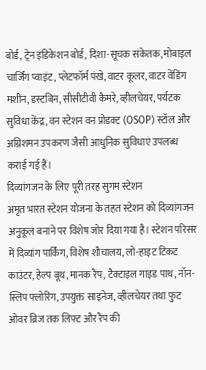बोर्ड, ट्रेन इंडिकेशन बोर्ड, दिशा-सूचक संकेतक, मोबाइल चार्जिंग प्वाइंट, प्लेटफॉर्म पंखे, वाटर कूलर, वाटर वेंडिंग मशीन, डस्टबिन, सीसीटीवी कैमरे, व्हीलचेयर, पर्यटक सुविधा केंद्र, वन स्टेशन वन प्रोडक्ट (OSOP) स्टॉल और अग्निशमन उपकरण जैसी आधुनिक सुविधाएं उपलब्ध कराई गई हैं।
दिव्यांगजन के लिए पूरी तरह सुगम स्टेशन
अमृत भारत स्टेशन योजना के तहत स्टेशन को दिव्यांगजन अनुकूल बनाने पर विशेष जोर दिया गया है। स्टेशन परिसर में दिव्यांग पार्किंग, विशेष शौचालय, लो-हाइट टिकट काउंटर, हेल्प बूथ, मानक रैंप, टैक्टाइल गाइड पाथ, नॉन-स्लिप फ्लोरिंग, उपयुक्त साइनेज, व्हीलचेयर तथा फुट ओवर ब्रिज तक लिफ्ट और रैंप की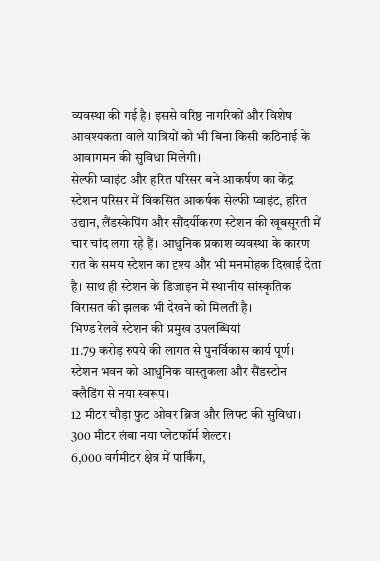व्यवस्था की गई है। इससे वरिष्ठ नागरिकों और विशेष आवश्यकता वाले यात्रियों को भी बिना किसी कठिनाई के आवागमन की सुविधा मिलेगी।
सेल्फी प्वाइंट और हरित परिसर बने आकर्षण का केंद्र
स्टेशन परिसर में विकसित आकर्षक सेल्फी प्वाइंट, हरित उद्यान, लैंडस्केपिंग और सौंदर्यीकरण स्टेशन की खूबसूरती में चार चांद लगा रहे हैं। आधुनिक प्रकाश व्यवस्था के कारण रात के समय स्टेशन का दृश्य और भी मनमोहक दिखाई देता है। साथ ही स्टेशन के डिजाइन में स्थानीय सांस्कृतिक विरासत की झलक भी देखने को मिलती है।
भिण्ड रेलवे स्टेशन की प्रमुख उपलब्धियां
11.79 करोड़ रुपये की लागत से पुनर्विकास कार्य पूर्ण।
स्टेशन भवन को आधुनिक वास्तुकला और सैंडस्टोन क्लैडिंग से नया स्वरूप।
12 मीटर चौड़ा फुट ओवर ब्रिज और लिफ्ट की सुविधा।
300 मीटर लंबा नया प्लेटफॉर्म शेल्टर।
6,000 वर्गमीटर क्षेत्र में पार्किंग,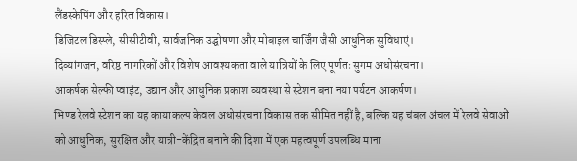लैंडस्केपिंग और हरित विकास।
डिजिटल डिस्प्ले, सीसीटीवी, सार्वजनिक उद्घोषणा और मोबाइल चार्जिंग जैसी आधुनिक सुविधाएं।
दिव्यांगजन, वरिष्ठ नागरिकों और विशेष आवश्यकता वाले यात्रियों के लिए पूर्णतः सुगम अधोसंरचना।
आकर्षक सेल्फी प्वाइंट, उद्यान और आधुनिक प्रकाश व्यवस्था से स्टेशन बना नया पर्यटन आकर्षण।
भिण्ड रेलवे स्टेशन का यह कायाकल्प केवल अधोसंरचना विकास तक सीमित नहीं है, बल्कि यह चंबल अंचल में रेलवे सेवाओं को आधुनिक, सुरक्षित और यात्री-केंद्रित बनाने की दिशा में एक महत्वपूर्ण उपलब्धि माना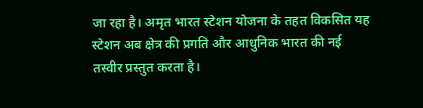जा रहा है। अमृत भारत स्टेशन योजना के तहत विकसित यह स्टेशन अब क्षेत्र की प्रगति और आधुनिक भारत की नई तस्वीर प्रस्तुत करता है।